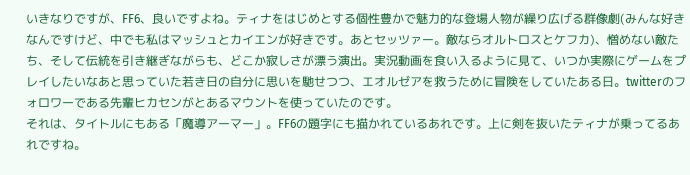いきなりですが、FF6、良いですよね。ティナをはじめとする個性豊かで魅力的な登場人物が繰り広げる群像劇(みんな好きなんですけど、中でも私はマッシュとカイエンが好きです。あとセッツァー。敵ならオルトロスとケフカ)、憎めない敵たち、そして伝統を引き継ぎながらも、どこか寂しさが漂う演出。実況動画を食い入るように見て、いつか実際にゲームをプレイしたいなあと思っていた若き日の自分に思いを馳せつつ、エオルゼアを救うために冒険をしていたある日。twitterのフォロワーである先輩ヒカセンがとあるマウントを使っていたのです。
それは、タイトルにもある「魔導アーマー」。FF6の題字にも描かれているあれです。上に剣を抜いたティナが乗ってるあれですね。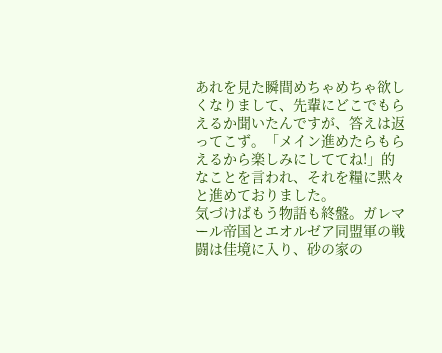あれを見た瞬間めちゃめちゃ欲しくなりまして、先輩にどこでもらえるか聞いたんですが、答えは返ってこず。「メイン進めたらもらえるから楽しみにしててね!」的なことを言われ、それを糧に黙々と進めておりました。
気づけばもう物語も終盤。ガレマール帝国とエオルゼア同盟軍の戦闘は佳境に入り、砂の家の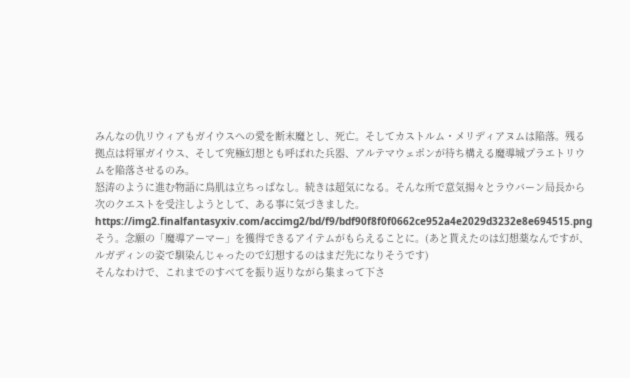みんなの仇リウィアもガイウスへの愛を断末魔とし、死亡。そしてカストルム・メリディアヌムは陥落。残る拠点は将軍ガイウス、そして究極幻想とも呼ばれた兵器、アルテマウェポンが待ち構える魔導城プラエトリウムを陥落させるのみ。
怒涛のように進む物語に鳥肌は立ちっぱなし。続きは超気になる。そんな所で意気揚々とラウバーン局長から次のクエストを受注しようとして、ある事に気づきました。
https://img2.finalfantasyxiv.com/accimg2/bd/f9/bdf90f8f0f0662ce952a4e2029d3232e8e694515.pngそう。念願の「魔導アーマー」を獲得できるアイテムがもらえることに。(あと貰えたのは幻想薬なんですが、ルガディンの姿で馴染んじゃったので幻想するのはまだ先になりそうです)
そんなわけで、これまでのすべてを振り返りながら集まって下さ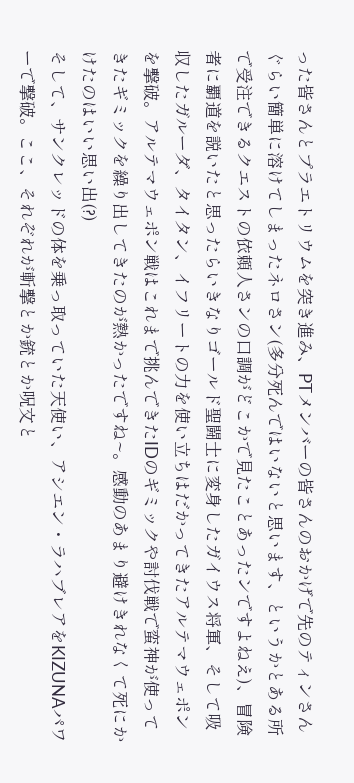った皆さんとプラエトリウムを突き進み、PTメンバーの皆さんのおかげで先のティンさんぐらい簡単に溶けてしまったネロさン(多分死んではいないと思います、というかとある所で受注できるクエストの依頼人さンの口調がどこかで見たことあったンですよねえ)、冒険者に覇道を説いたと思ったらいきなりゴールド聖闘士に変身したガイウス将軍、そして吸収したガルーダ、タイタン、イフリートの力を使い立ちはだかってきたアルテマウェポンを撃破。アルテマウェポン戦はこれまで挑んできたIDのギミックや討伐戦で蛮神が使ってきたギミックを繰り出してきたのが熱かったですね~。感動のあまり避けきれなくて死にかけたのはいい思い出(?)
そして、サンクレッドの体を乗っ取っていた天使い、アシエン・ラハブレアをKIZUNAパワーで撃破。ここ、それぞれが斬撃とか銃とか呪文と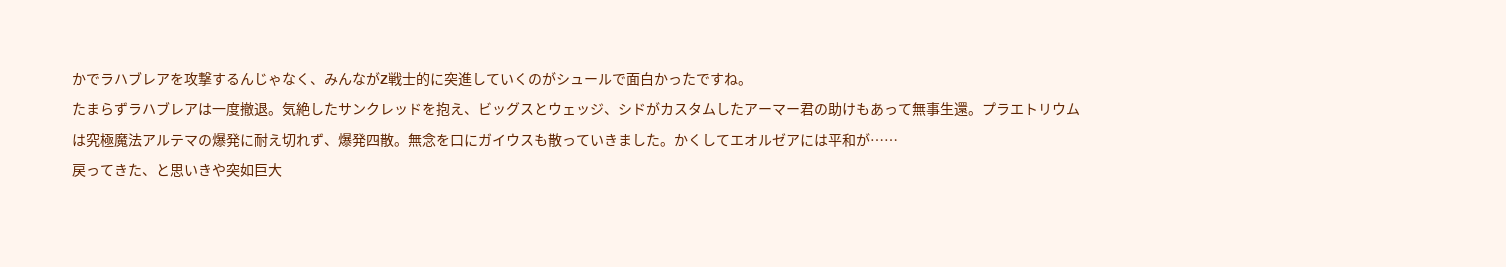かでラハブレアを攻撃するんじゃなく、みんながZ戦士的に突進していくのがシュールで面白かったですね。
たまらずラハブレアは一度撤退。気絶したサンクレッドを抱え、ビッグスとウェッジ、シドがカスタムしたアーマー君の助けもあって無事生還。プラエトリウムは究極魔法アルテマの爆発に耐え切れず、爆発四散。無念を口にガイウスも散っていきました。かくしてエオルゼアには平和が……
戻ってきた、と思いきや突如巨大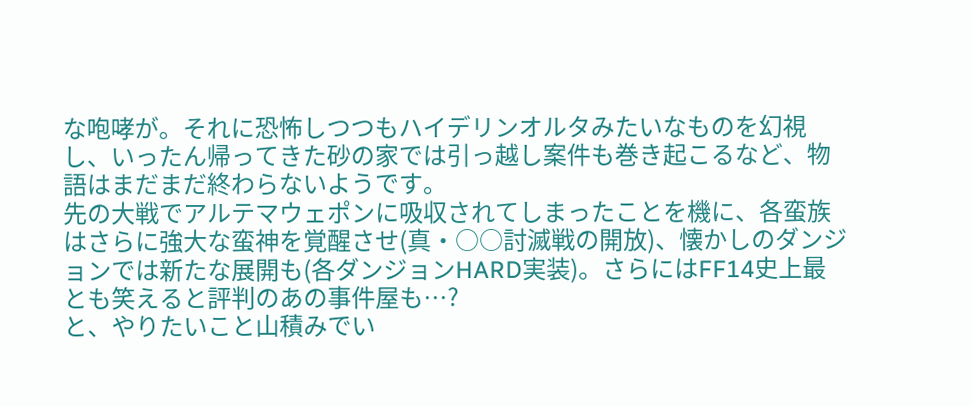な咆哮が。それに恐怖しつつもハイデリンオルタみたいなものを幻視し、いったん帰ってきた砂の家では引っ越し案件も巻き起こるなど、物語はまだまだ終わらないようです。
先の大戦でアルテマウェポンに吸収されてしまったことを機に、各蛮族はさらに強大な蛮神を覚醒させ(真・○○討滅戦の開放)、懐かしのダンジョンでは新たな展開も(各ダンジョンHARD実装)。さらにはFF14史上最とも笑えると評判のあの事件屋も…?
と、やりたいこと山積みでい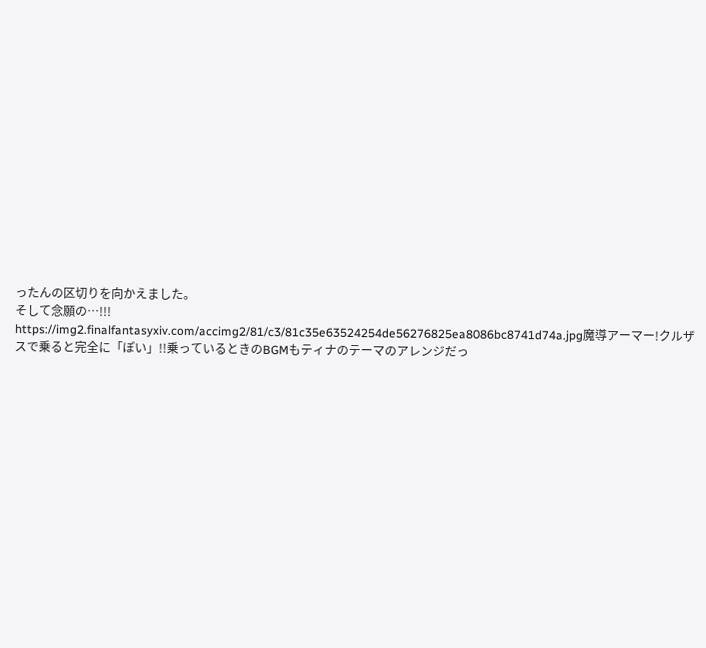ったんの区切りを向かえました。
そして念願の…!!!
https://img2.finalfantasyxiv.com/accimg2/81/c3/81c35e63524254de56276825ea8086bc8741d74a.jpg魔導アーマー!クルザスで乗ると完全に「ぽい」!!乗っているときのBGMもティナのテーマのアレンジだっ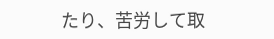たり、苦労して取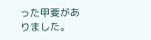った甲斐がありました。